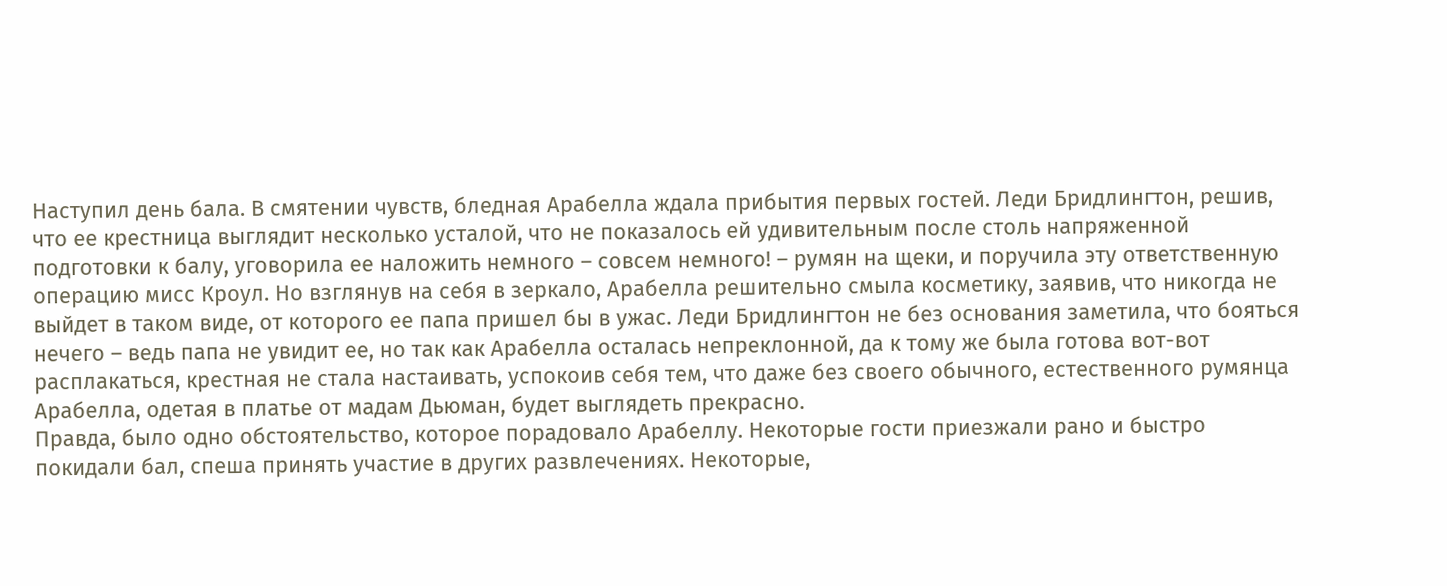Наступил день бала. В смятении чувств, бледная Арабелла ждала прибытия первых гостей. Леди Бридлингтон, решив, что ее крестница выглядит несколько усталой, что не показалось ей удивительным после столь напряженной подготовки к балу, уговорила ее наложить немного – совсем немного! – румян на щеки, и поручила эту ответственную операцию мисс Кроул. Но взглянув на себя в зеркало, Арабелла решительно смыла косметику, заявив, что никогда не выйдет в таком виде, от которого ее папа пришел бы в ужас. Леди Бридлингтон не без основания заметила, что бояться нечего – ведь папа не увидит ее, но так как Арабелла осталась непреклонной, да к тому же была готова вот-вот расплакаться, крестная не стала настаивать, успокоив себя тем, что даже без своего обычного, естественного румянца Арабелла, одетая в платье от мадам Дьюман, будет выглядеть прекрасно.
Правда, было одно обстоятельство, которое порадовало Арабеллу. Некоторые гости приезжали рано и быстро покидали бал, спеша принять участие в других развлечениях. Некоторые,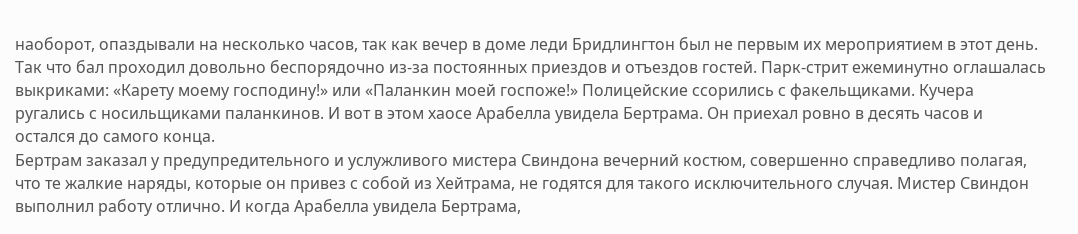наоборот, опаздывали на несколько часов, так как вечер в доме леди Бридлингтон был не первым их мероприятием в этот день. Так что бал проходил довольно беспорядочно из-за постоянных приездов и отъездов гостей. Парк-стрит ежеминутно оглашалась выкриками: «Карету моему господину!» или «Паланкин моей госпоже!» Полицейские ссорились с факельщиками. Кучера ругались с носильщиками паланкинов. И вот в этом хаосе Арабелла увидела Бертрама. Он приехал ровно в десять часов и остался до самого конца.
Бертрам заказал у предупредительного и услужливого мистера Свиндона вечерний костюм, совершенно справедливо полагая, что те жалкие наряды, которые он привез с собой из Хейтрама, не годятся для такого исключительного случая. Мистер Свиндон выполнил работу отлично. И когда Арабелла увидела Бертрама,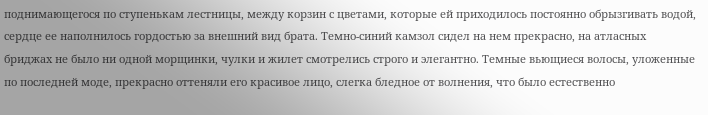поднимающегося по ступенькам лестницы, между корзин с цветами, которые ей приходилось постоянно обрызгивать водой, сердце ее наполнилось гордостью за внешний вид брата. Темно-синий камзол сидел на нем прекрасно, на атласных бриджах не было ни одной морщинки, чулки и жилет смотрелись строго и элегантно. Темные вьющиеся волосы, уложенные по последней моде, прекрасно оттеняли его красивое лицо, слегка бледное от волнения, что было естественно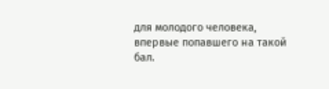для молодого человека, впервые попавшего на такой бал.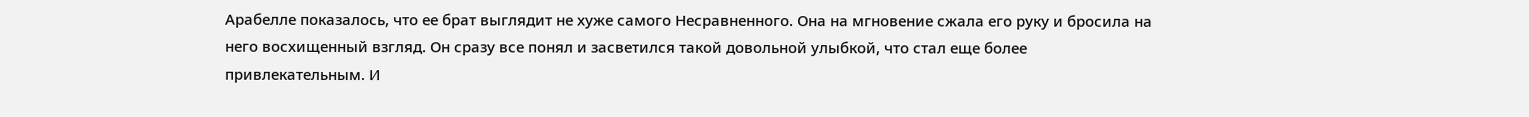Арабелле показалось, что ее брат выглядит не хуже самого Несравненного. Она на мгновение сжала его руку и бросила на него восхищенный взгляд. Он сразу все понял и засветился такой довольной улыбкой, что стал еще более привлекательным. И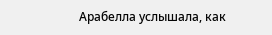Арабелла услышала, как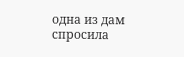одна из дам спросила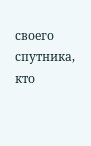своего спутника, кто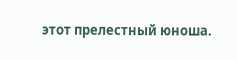этот прелестный юноша.